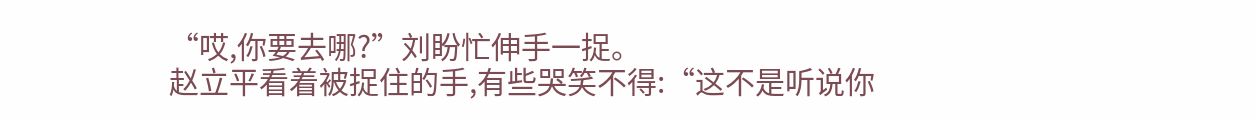“哎,你要去哪?”刘盼忙伸手一捉。
赵立平看着被捉住的手,有些哭笑不得:“这不是听说你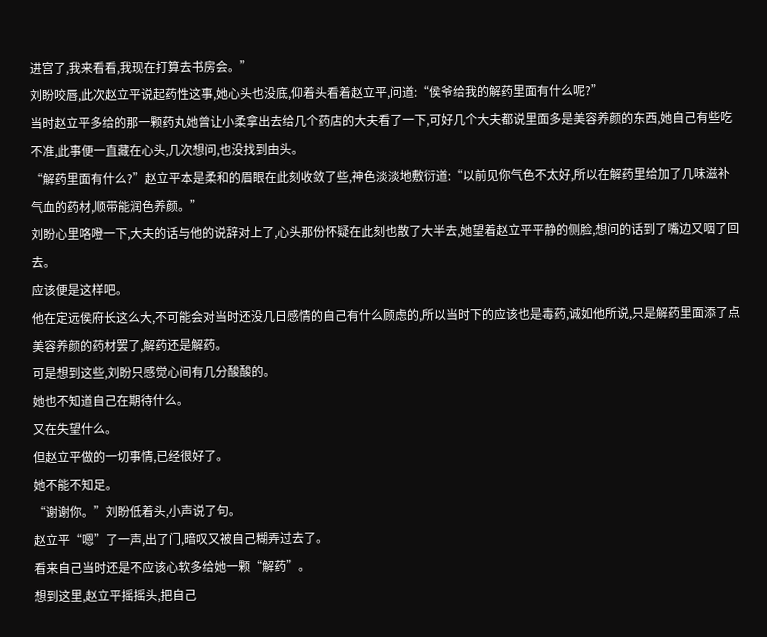进宫了,我来看看,我现在打算去书房会。”
刘盼咬唇,此次赵立平说起药性这事,她心头也没底,仰着头看着赵立平,问道:“侯爷给我的解药里面有什么呢?”
当时赵立平多给的那一颗药丸她曾让小柔拿出去给几个药店的大夫看了一下,可好几个大夫都说里面多是美容养颜的东西,她自己有些吃不准,此事便一直藏在心头,几次想问,也没找到由头。
“解药里面有什么?”赵立平本是柔和的眉眼在此刻收敛了些,神色淡淡地敷衍道:“以前见你气色不太好,所以在解药里给加了几味滋补气血的药材,顺带能润色养颜。”
刘盼心里咯噔一下,大夫的话与他的说辞对上了,心头那份怀疑在此刻也散了大半去,她望着赵立平平静的侧脸,想问的话到了嘴边又咽了回去。
应该便是这样吧。
他在定远侯府长这么大,不可能会对当时还没几日感情的自己有什么顾虑的,所以当时下的应该也是毒药,诚如他所说,只是解药里面添了点美容养颜的药材罢了,解药还是解药。
可是想到这些,刘盼只感觉心间有几分酸酸的。
她也不知道自己在期待什么。
又在失望什么。
但赵立平做的一切事情,已经很好了。
她不能不知足。
“谢谢你。”刘盼低着头,小声说了句。
赵立平“嗯”了一声,出了门,暗叹又被自己糊弄过去了。
看来自己当时还是不应该心软多给她一颗“解药”。
想到这里,赵立平摇摇头,把自己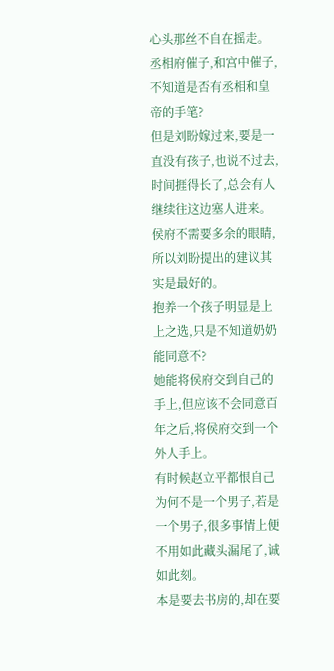心头那丝不自在摇走。
丞相府催子,和宫中催子,不知道是否有丞相和皇帝的手笔?
但是刘盼嫁过来,要是一直没有孩子,也说不过去,时间捱得长了,总会有人继续往这边塞人进来。侯府不需要多余的眼睛,所以刘盼提出的建议其实是最好的。
抱养一个孩子明显是上上之选,只是不知道奶奶能同意不?
她能将侯府交到自己的手上,但应该不会同意百年之后,将侯府交到一个外人手上。
有时候赵立平都恨自己为何不是一个男子,若是一个男子,很多事情上便不用如此藏头漏尾了,诚如此刻。
本是要去书房的,却在要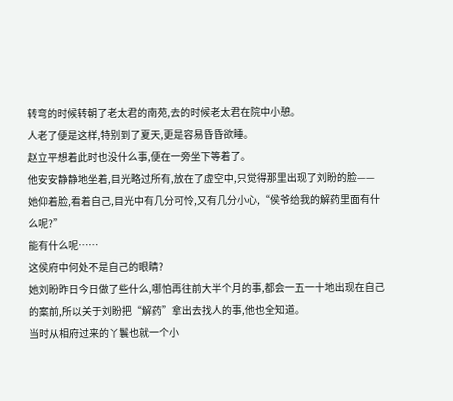转弯的时候转朝了老太君的南苑,去的时候老太君在院中小憩。
人老了便是这样,特别到了夏天,更是容易昏昏欲睡。
赵立平想着此时也没什么事,便在一旁坐下等着了。
他安安静静地坐着,目光略过所有,放在了虚空中,只觉得那里出现了刘盼的脸——
她仰着脸,看着自己,目光中有几分可怜,又有几分小心,“侯爷给我的解药里面有什么呢?”
能有什么呢……
这侯府中何处不是自己的眼睛?
她刘盼昨日今日做了些什么,哪怕再往前大半个月的事,都会一五一十地出现在自己的案前,所以关于刘盼把“解药”拿出去找人的事,他也全知道。
当时从相府过来的丫鬟也就一个小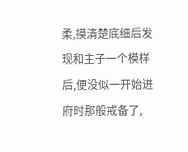柔,摸清楚底细后发现和主子一个模样后,便没似一开始进府时那般戒备了,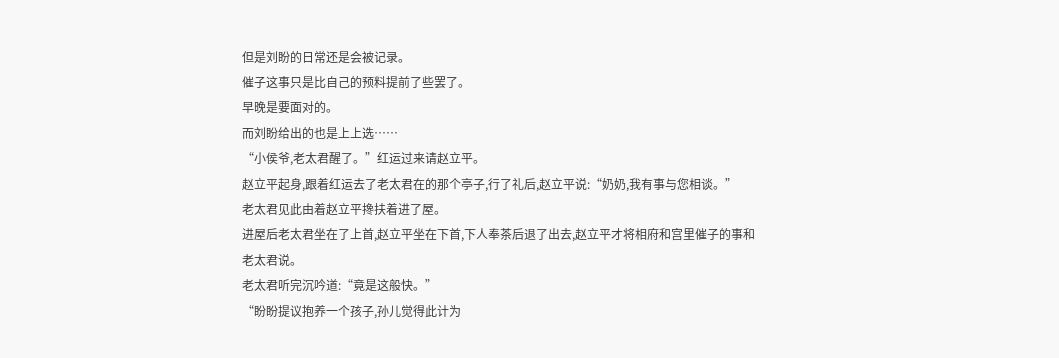但是刘盼的日常还是会被记录。
催子这事只是比自己的预料提前了些罢了。
早晚是要面对的。
而刘盼给出的也是上上选……
“小侯爷,老太君醒了。”红运过来请赵立平。
赵立平起身,跟着红运去了老太君在的那个亭子,行了礼后,赵立平说:“奶奶,我有事与您相谈。”
老太君见此由着赵立平搀扶着进了屋。
进屋后老太君坐在了上首,赵立平坐在下首,下人奉茶后退了出去,赵立平才将相府和宫里催子的事和老太君说。
老太君听完沉吟道:“竟是这般快。”
“盼盼提议抱养一个孩子,孙儿觉得此计为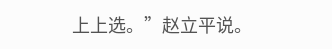上上选。”赵立平说。